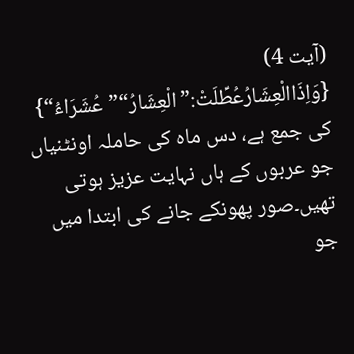(آیت 4) {وَاِذَاالْعِشَارُعُطِّلَتْ:”الْعِشَارُ“”عُشَرَاءُ“} کی جمع ہے، دس ماہ کی حاملہ اونٹنیاں جو عربوں کے ہاں نہایت عزیز ہوتی تھیں۔صور پھونکے جانے کی ابتدا میں جو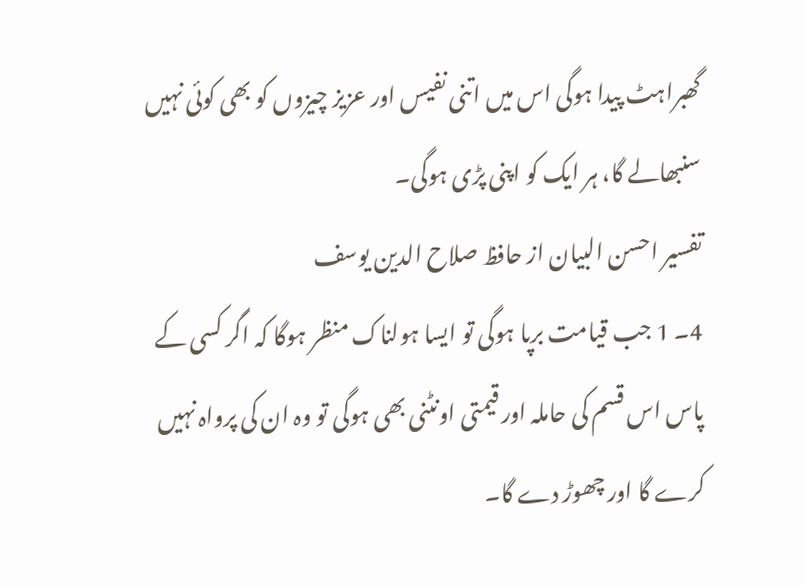گھبراہٹ پیدا ہوگی اس میں اتنی نفیس اور عزیز چیزوں کو بھی کوئی نہیں سنبھالے گا، ہر ایک کو اپنی پڑی ہوگی۔
تفسیر احسن البیان از حافظ صلاح الدین یوسف
4۔ 1 جب قیامت برپا ہوگی تو ایسا ہولناک منظر ہوگا کہ اگر کسی کے پاس اس قسم کی حاملہ اور قیمتی اونٹنی بھی ہوگی تو وہ ان کی پرواہ نہیں کرے گا اور چھوڑ دے گا۔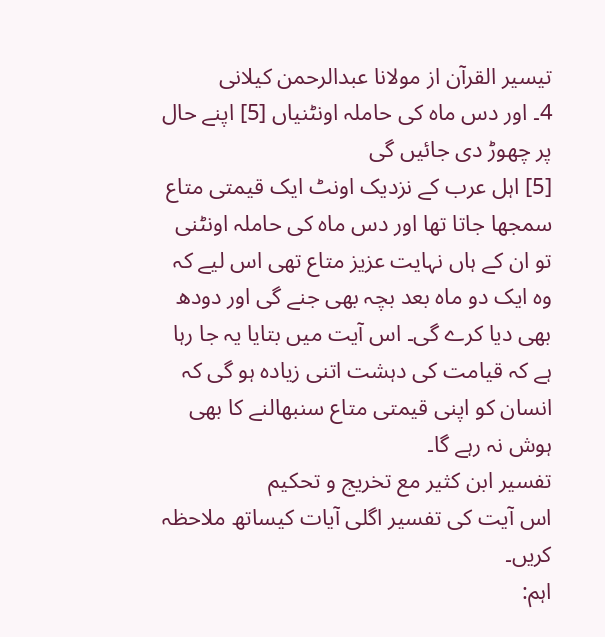تيسير القرآن از مولانا عبدالرحمن کیلانی
4۔ اور دس ماہ کی حاملہ اونٹنیاں [5] اپنے حال پر چھوڑ دی جائیں گی
[5] اہل عرب کے نزدیک اونٹ ایک قیمتی متاع سمجھا جاتا تھا اور دس ماہ کی حاملہ اونٹنی تو ان کے ہاں نہایت عزیز متاع تھی اس لیے کہ وہ ایک دو ماہ بعد بچہ بھی جنے گی اور دودھ بھی دیا کرے گی۔ اس آیت میں بتایا یہ جا رہا ہے کہ قیامت کی دہشت اتنی زیادہ ہو گی کہ انسان کو اپنی قیمتی متاع سنبھالنے کا بھی ہوش نہ رہے گا۔
تفسیر ابن کثیر مع تخریج و تحکیم
اس آیت کی تفسیر اگلی آیات کیساتھ ملاحظہ کریں۔
اہم: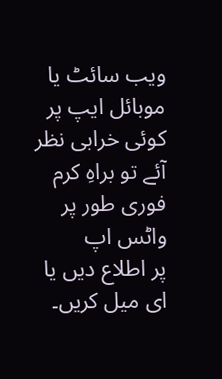ویب سائٹ یا موبائل ایپ پر کوئی خرابی نظر آئے تو براہِ کرم فوری طور پر
واٹس اپ
پر اطلاع دیں یا
ای میل کریں۔